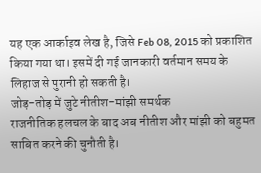यह एक आर्काइव लेख है, जिसे Feb 08, 2015 को प्रकाशित किया गया था। इसमें दी गई जानकारी वर्तमान समय के लिहाज से पुरानी हो सकती है।
जोड़-तोड़ में जुटे नीतीश-मांझी समर्थक
राजनीतिक हलचल के बाद अब नीतीश और मांझी को बहुमत साबित करने की चुनौती है।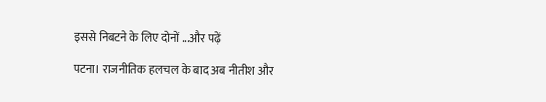इससे निबटने के लिए दोनों ...और पढ़ें

पटना। राजनीतिक हलचल के बाद अब नीतीश और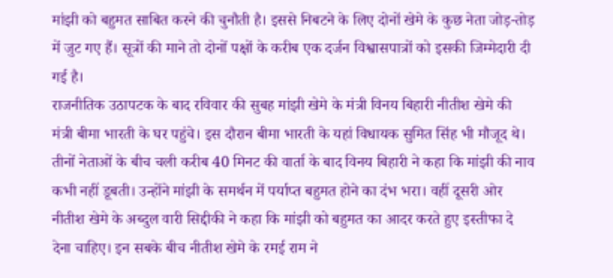मांझी को बहुमत साबित करने की चुनौती है। इससे निबटने के लिए दोनों खेमे के कुछ नेता जोड़-तोड़ में जुट गए हैं। सूत्रों की माने तो दोनों पक्षों के करीब एक दर्जन विश्वासपात्रों को इसकी जिम्मेदारी दी गई है।
राजनीतिक उठापटक के बाद रविवार की सुबह मांझी खेमे के मंत्री विनय बिहारी नीतीश खेमे की मंत्री बीमा भारती के घर पहुंचे। इस दौरान बीमा भारती के यहां विधायक सुमित सिंह भी मौजूद थे। तीनों नेताओं के बीच चली करीब 40 मिनट की वार्ता के बाद विनय बिहारी ने कहा कि मांझी की नाव कभी नहीं डूबती। उन्होंने मांझी के समर्थन में पर्याप्त बहुमत होने का दंभ भरा। वहीं दूसरी ओर नीतीश खेमे के अब्दुल वारी सिद्दीकी ने कहा कि मांझी को बहुमत का आदर करते हुए इस्तीफा दे देना चाहिए। इन सबके बीच नीतीश खेमे के रमई राम ने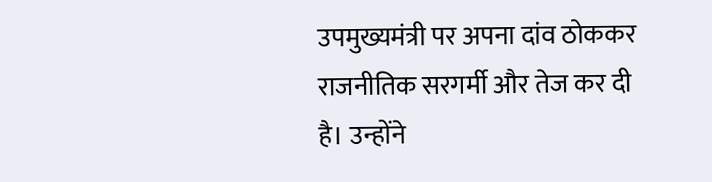उपमुख्यमंत्री पर अपना दांव ठोककर राजनीतिक सरगर्मी और तेज कर दी है। उन्होंने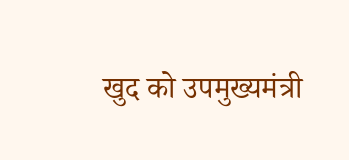खुद को उपमुख्यमंत्री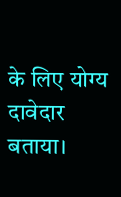के लिए योग्य दावेदार बताया।